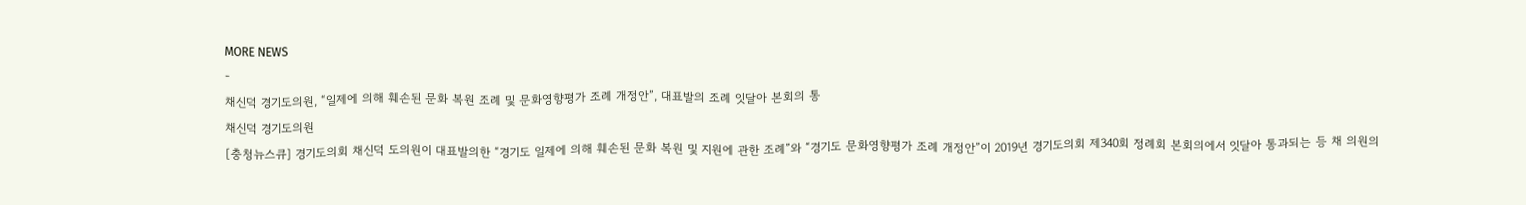MORE NEWS
-
채신덕 경기도의원, “일제에 의해 훼손된 문화 복원 조례 및 문화영향평가 조례 개정안”, 대표발의 조례 잇달아 본회의 통
채신덕 경기도의원
[충청뉴스큐] 경기도의회 채신덕 도의원이 대표발의한 “경기도 일제에 의해 훼손된 문화 복원 및 지원에 관한 조례”와 “경기도 문화영향평가 조례 개정안”이 2019년 경기도의회 제340회 정례회 본회의에서 잇달아 통과되는 등 채 의원의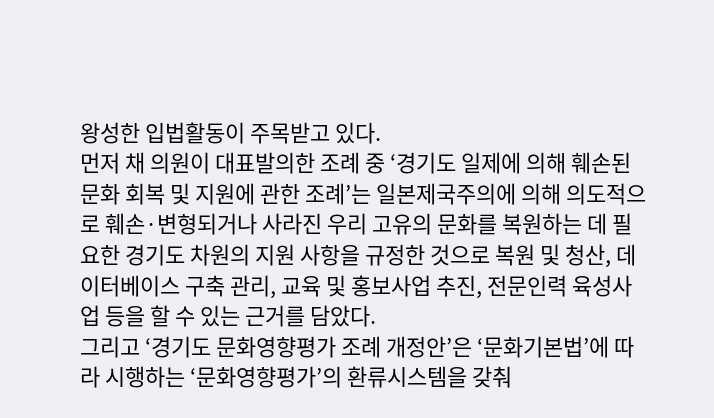왕성한 입법활동이 주목받고 있다.
먼저 채 의원이 대표발의한 조례 중 ‘경기도 일제에 의해 훼손된 문화 회복 및 지원에 관한 조례’는 일본제국주의에 의해 의도적으로 훼손·변형되거나 사라진 우리 고유의 문화를 복원하는 데 필요한 경기도 차원의 지원 사항을 규정한 것으로 복원 및 청산, 데이터베이스 구축 관리, 교육 및 홍보사업 추진, 전문인력 육성사업 등을 할 수 있는 근거를 담았다.
그리고 ‘경기도 문화영향평가 조례 개정안’은 ‘문화기본법’에 따라 시행하는 ‘문화영향평가’의 환류시스템을 갖춰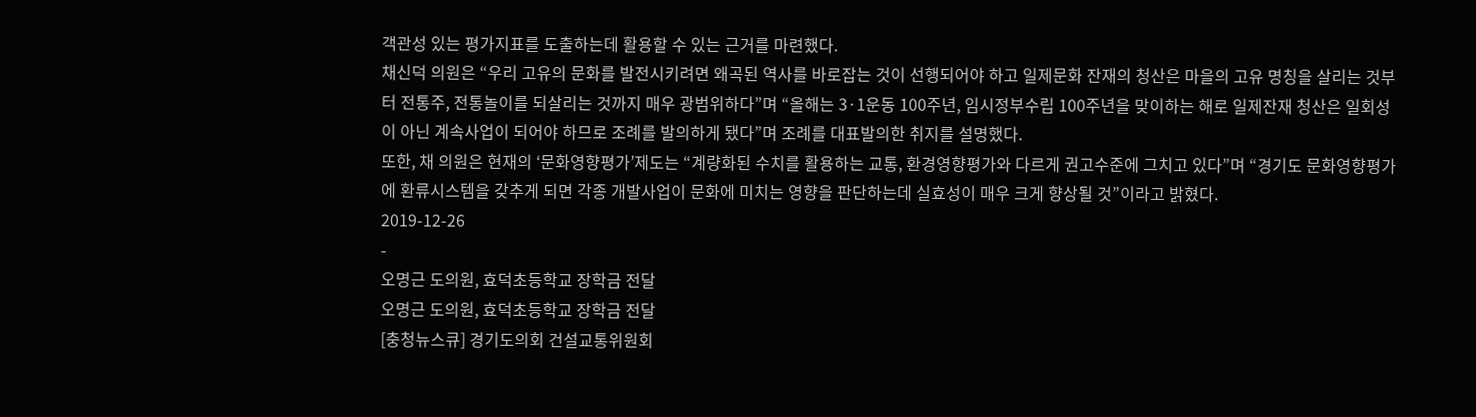객관성 있는 평가지표를 도출하는데 활용할 수 있는 근거를 마련했다.
채신덕 의원은 “우리 고유의 문화를 발전시키려면 왜곡된 역사를 바로잡는 것이 선행되어야 하고 일제문화 잔재의 청산은 마을의 고유 명칭을 살리는 것부터 전통주, 전통놀이를 되살리는 것까지 매우 광범위하다”며 “올해는 3·1운동 100주년, 임시정부수립 100주년을 맞이하는 해로 일제잔재 청산은 일회성이 아닌 계속사업이 되어야 하므로 조례를 발의하게 됐다”며 조례를 대표발의한 취지를 설명했다.
또한, 채 의원은 현재의 ‘문화영향평가’제도는 “계량화된 수치를 활용하는 교통, 환경영향평가와 다르게 권고수준에 그치고 있다”며 “경기도 문화영향평가에 환류시스템을 갖추게 되면 각종 개발사업이 문화에 미치는 영향을 판단하는데 실효성이 매우 크게 향상될 것”이라고 밝혔다.
2019-12-26
-
오명근 도의원, 효덕초등학교 장학금 전달
오명근 도의원, 효덕초등학교 장학금 전달
[충청뉴스큐] 경기도의회 건설교통위원회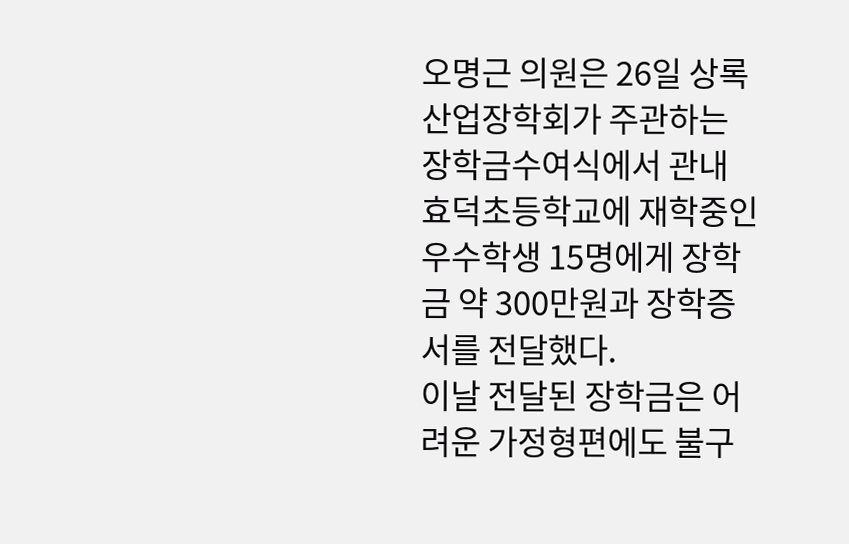오명근 의원은 26일 상록산업장학회가 주관하는 장학금수여식에서 관내 효덕초등학교에 재학중인 우수학생 15명에게 장학금 약 300만원과 장학증서를 전달했다.
이날 전달된 장학금은 어려운 가정형편에도 불구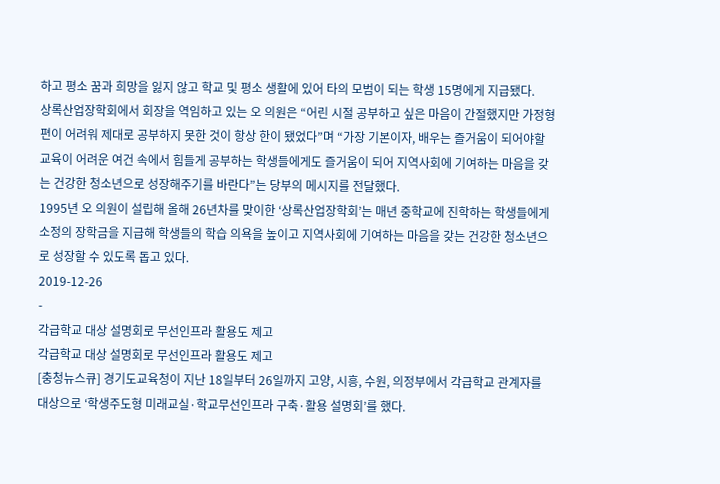하고 평소 꿈과 희망을 잃지 않고 학교 및 평소 생활에 있어 타의 모범이 되는 학생 15명에게 지급됐다.
상록산업장학회에서 회장을 역임하고 있는 오 의원은 “어린 시절 공부하고 싶은 마음이 간절했지만 가정형편이 어려워 제대로 공부하지 못한 것이 항상 한이 됐었다”며 “가장 기본이자, 배우는 즐거움이 되어야할 교육이 어려운 여건 속에서 힘들게 공부하는 학생들에게도 즐거움이 되어 지역사회에 기여하는 마음을 갖는 건강한 청소년으로 성장해주기를 바란다”는 당부의 메시지를 전달했다.
1995년 오 의원이 설립해 올해 26년차를 맞이한 ‘상록산업장학회’는 매년 중학교에 진학하는 학생들에게 소정의 장학금을 지급해 학생들의 학습 의욕을 높이고 지역사회에 기여하는 마음을 갖는 건강한 청소년으로 성장할 수 있도록 돕고 있다.
2019-12-26
-
각급학교 대상 설명회로 무선인프라 활용도 제고
각급학교 대상 설명회로 무선인프라 활용도 제고
[충청뉴스큐] 경기도교육청이 지난 18일부터 26일까지 고양, 시흥, 수원, 의정부에서 각급학교 관계자를 대상으로 ‘학생주도형 미래교실·학교무선인프라 구축·활용 설명회’를 했다.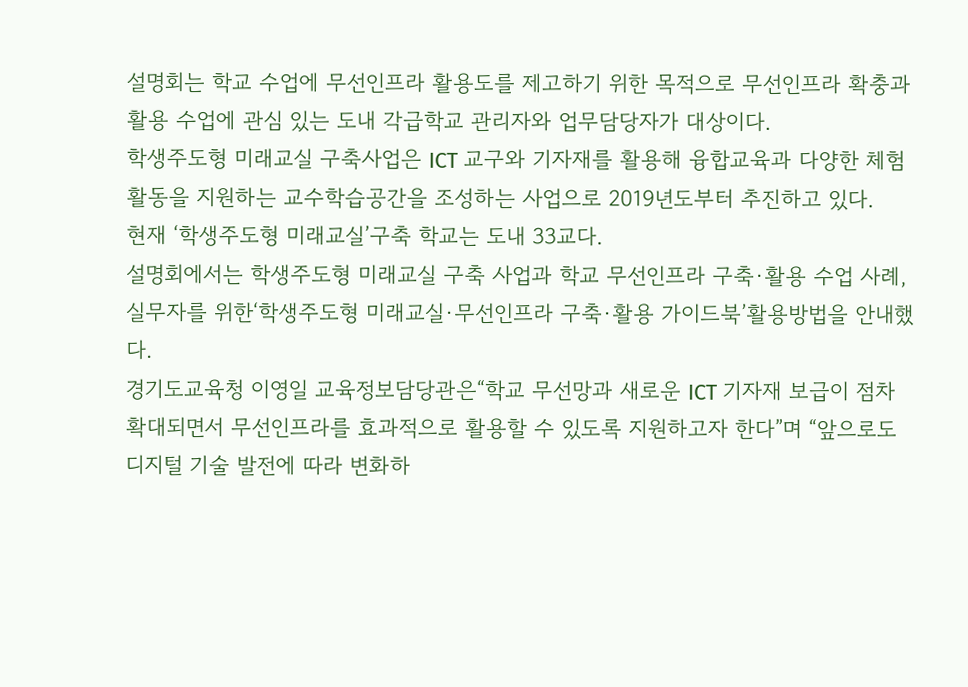설명회는 학교 수업에 무선인프라 활용도를 제고하기 위한 목적으로 무선인프라 확충과 활용 수업에 관심 있는 도내 각급학교 관리자와 업무담당자가 대상이다.
학생주도형 미래교실 구축사업은 ICT 교구와 기자재를 활용해 융합교육과 다양한 체험활동을 지원하는 교수학습공간을 조성하는 사업으로 2019년도부터 추진하고 있다.
현재 ‘학생주도형 미래교실’구축 학교는 도내 33교다.
설명회에서는 학생주도형 미래교실 구축 사업과 학교 무선인프라 구축·활용 수업 사례, 실무자를 위한‘학생주도형 미래교실·무선인프라 구축·활용 가이드북’활용방법을 안내했다.
경기도교육청 이영일 교육정보담당관은“학교 무선망과 새로운 ICT 기자재 보급이 점차 확대되면서 무선인프라를 효과적으로 활용할 수 있도록 지원하고자 한다”며 “앞으로도 디지털 기술 발전에 따라 변화하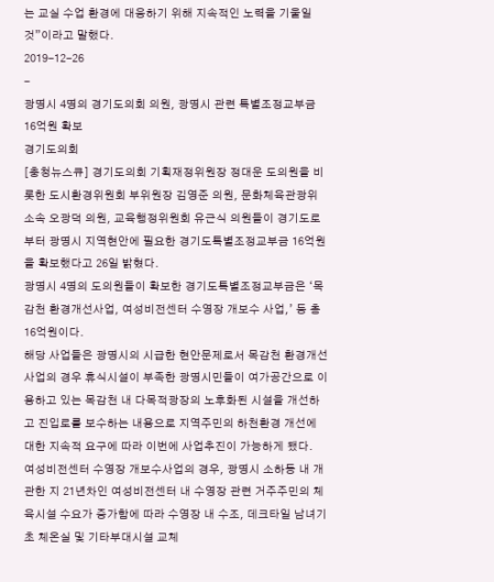는 교실 수업 환경에 대응하기 위해 지속적인 노력을 기울일 것”이라고 말했다.
2019-12-26
-
광명시 4명의 경기도의회 의원, 광명시 관련 특별조정교부금 16억원 확보
경기도의회
[충청뉴스큐] 경기도의회 기획재정위원장 정대운 도의원을 비롯한 도시환경위원회 부위원장 김영준 의원, 문화체육관광위 소속 오광덕 의원, 교육행정위원회 유근식 의원들이 경기도로부터 광명시 지역현안에 필요한 경기도특별조정교부금 16억원을 확보했다고 26일 밝혔다.
광명시 4명의 도의원들이 확보한 경기도특별조정교부금은 ‘목감천 환경개선사업, 여성비전센터 수영장 개보수 사업,’ 등 총 16억원이다.
해당 사업들은 광명시의 시급한 현안문제로서 목감천 환경개선사업의 경우 휴식시설이 부족한 광명시민들이 여가공간으로 이용하고 있는 목감천 내 다목적광장의 노후화된 시설을 개선하고 진입로를 보수하는 내용으로 지역주민의 하천환경 개선에 대한 지속적 요구에 따라 이번에 사업추진이 가능하게 됐다.
여성비전센터 수영장 개보수사업의 경우, 광명시 소하동 내 개관한 지 21년차인 여성비전센터 내 수영장 관련 거주주민의 체육시설 수요가 증가함에 따라 수영장 내 수조, 데크타일 남녀기초 체온실 및 기타부대시설 교체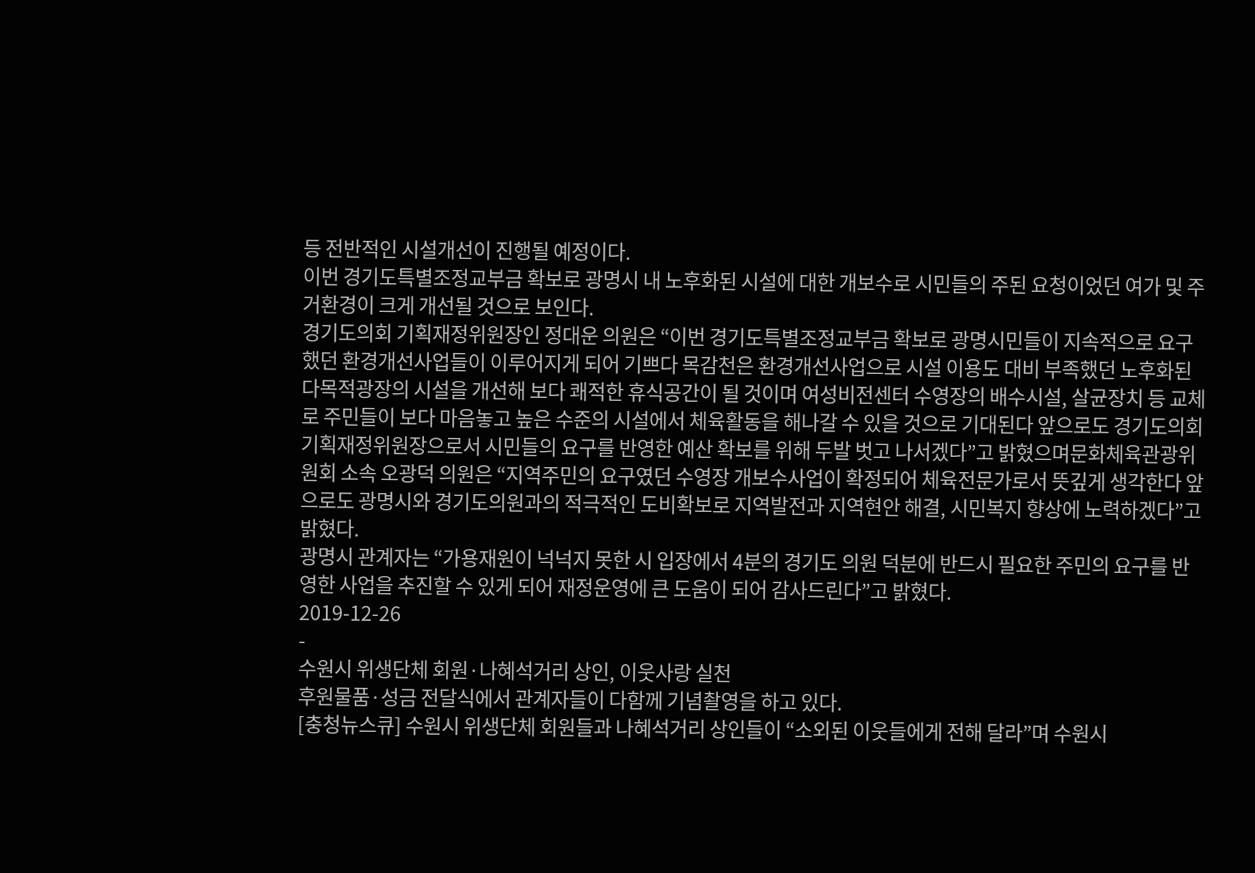등 전반적인 시설개선이 진행될 예정이다.
이번 경기도특별조정교부금 확보로 광명시 내 노후화된 시설에 대한 개보수로 시민들의 주된 요청이었던 여가 및 주거환경이 크게 개선될 것으로 보인다.
경기도의회 기획재정위원장인 정대운 의원은 “이번 경기도특별조정교부금 확보로 광명시민들이 지속적으로 요구했던 환경개선사업들이 이루어지게 되어 기쁘다 목감천은 환경개선사업으로 시설 이용도 대비 부족했던 노후화된 다목적광장의 시설을 개선해 보다 쾌적한 휴식공간이 될 것이며 여성비전센터 수영장의 배수시설, 살균장치 등 교체로 주민들이 보다 마음놓고 높은 수준의 시설에서 체육활동을 해나갈 수 있을 것으로 기대된다 앞으로도 경기도의회 기획재정위원장으로서 시민들의 요구를 반영한 예산 확보를 위해 두발 벗고 나서겠다”고 밝혔으며문화체육관광위원회 소속 오광덕 의원은 “지역주민의 요구였던 수영장 개보수사업이 확정되어 체육전문가로서 뜻깊게 생각한다 앞으로도 광명시와 경기도의원과의 적극적인 도비확보로 지역발전과 지역현안 해결, 시민복지 향상에 노력하겠다”고 밝혔다.
광명시 관계자는 “가용재원이 넉넉지 못한 시 입장에서 4분의 경기도 의원 덕분에 반드시 필요한 주민의 요구를 반영한 사업을 추진할 수 있게 되어 재정운영에 큰 도움이 되어 감사드린다”고 밝혔다.
2019-12-26
-
수원시 위생단체 회원·나혜석거리 상인, 이웃사랑 실천
후원물품·성금 전달식에서 관계자들이 다함께 기념촬영을 하고 있다.
[충청뉴스큐] 수원시 위생단체 회원들과 나혜석거리 상인들이 “소외된 이웃들에게 전해 달라”며 수원시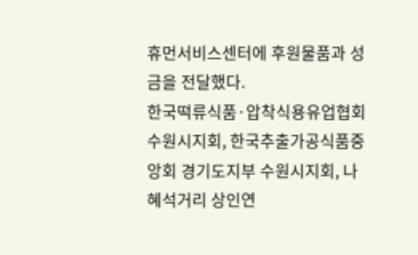휴먼서비스센터에 후원물품과 성금을 전달했다.
한국떡류식품·압착식용유업협회 수원시지회, 한국추출가공식품중앙회 경기도지부 수원시지회, 나혜석거리 상인연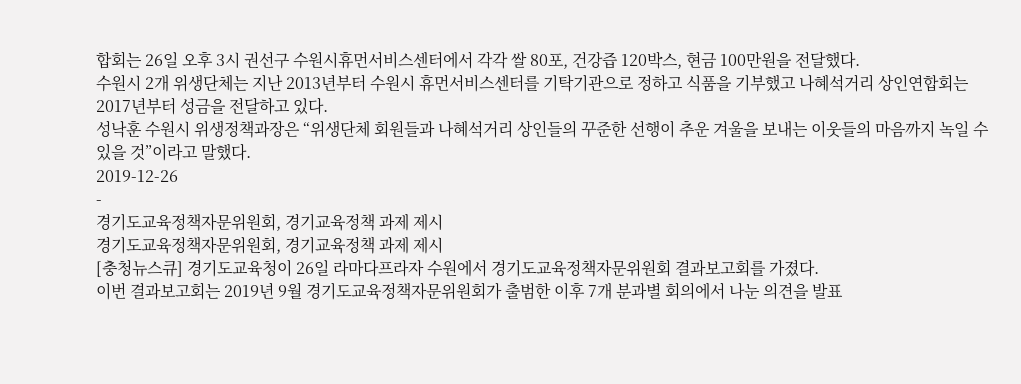합회는 26일 오후 3시 권선구 수원시휴먼서비스센터에서 각각 쌀 80포, 건강즙 120박스, 현금 100만원을 전달했다.
수원시 2개 위생단체는 지난 2013년부터 수원시 휴먼서비스센터를 기탁기관으로 정하고 식품을 기부했고 나혜석거리 상인연합회는 2017년부터 성금을 전달하고 있다.
성낙훈 수원시 위생정책과장은 “위생단체 회원들과 나혜석거리 상인들의 꾸준한 선행이 추운 겨울을 보내는 이웃들의 마음까지 녹일 수 있을 것”이라고 말했다.
2019-12-26
-
경기도교육정책자문위원회, 경기교육정책 과제 제시
경기도교육정책자문위원회, 경기교육정책 과제 제시
[충청뉴스큐] 경기도교육청이 26일 라마다프라자 수원에서 경기도교육정책자문위원회 결과보고회를 가졌다.
이번 결과보고회는 2019년 9월 경기도교육정책자문위원회가 출범한 이후 7개 분과별 회의에서 나눈 의견을 발표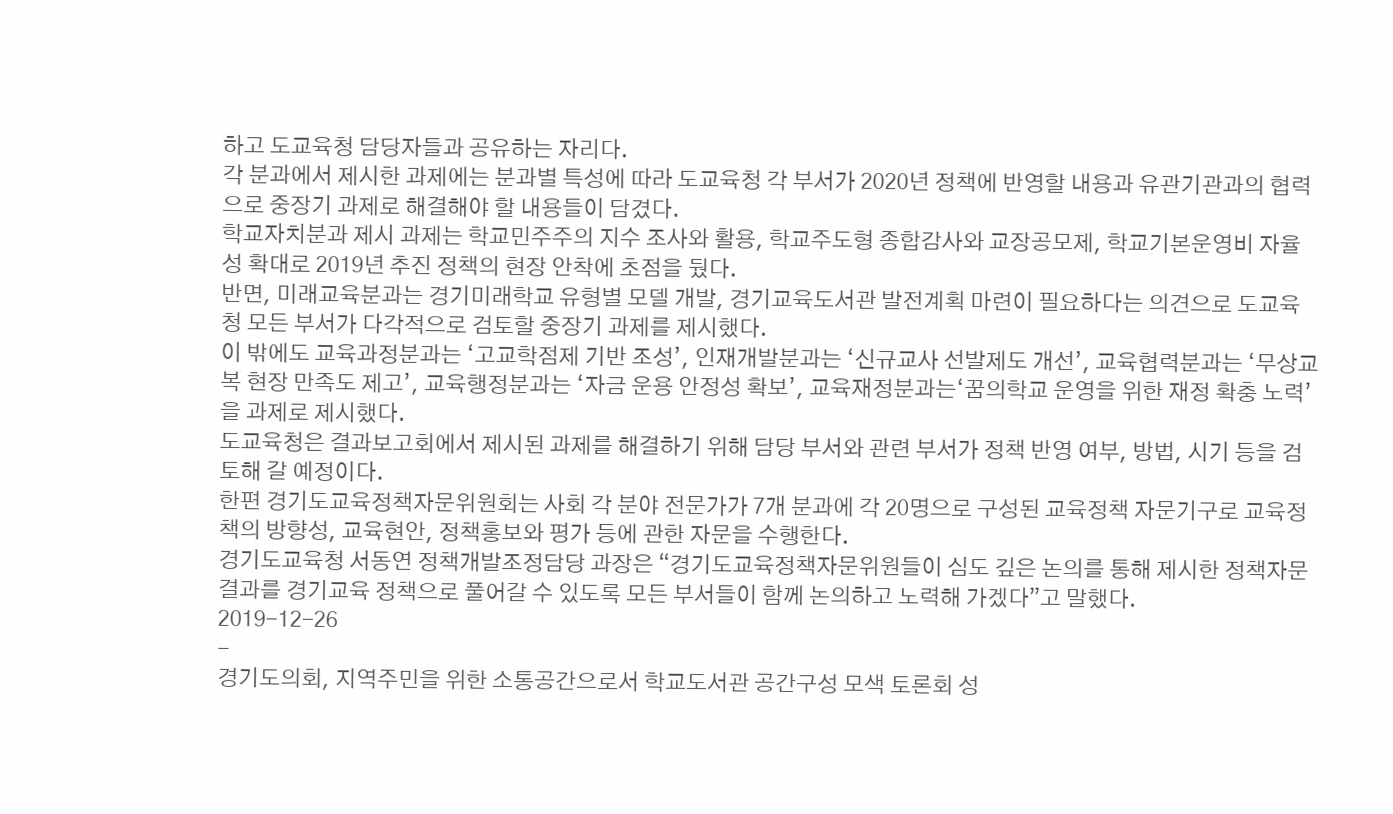하고 도교육청 담당자들과 공유하는 자리다.
각 분과에서 제시한 과제에는 분과별 특성에 따라 도교육청 각 부서가 2020년 정책에 반영할 내용과 유관기관과의 협력으로 중장기 과제로 해결해야 할 내용들이 담겼다.
학교자치분과 제시 과제는 학교민주주의 지수 조사와 활용, 학교주도형 종합감사와 교장공모제, 학교기본운영비 자율성 확대로 2019년 추진 정책의 현장 안착에 초점을 뒀다.
반면, 미래교육분과는 경기미래학교 유형별 모델 개발, 경기교육도서관 발전계획 마련이 필요하다는 의견으로 도교육청 모든 부서가 다각적으로 검토할 중장기 과제를 제시했다.
이 밖에도 교육과정분과는 ‘고교학점제 기반 조성’, 인재개발분과는 ‘신규교사 선발제도 개선’, 교육협력분과는 ‘무상교복 현장 만족도 제고’, 교육행정분과는 ‘자금 운용 안정성 확보’, 교육재정분과는‘꿈의학교 운영을 위한 재정 확충 노력’을 과제로 제시했다.
도교육청은 결과보고회에서 제시된 과제를 해결하기 위해 담당 부서와 관련 부서가 정책 반영 여부, 방법, 시기 등을 검토해 갈 예정이다.
한편 경기도교육정책자문위원회는 사회 각 분야 전문가가 7개 분과에 각 20명으로 구성된 교육정책 자문기구로 교육정책의 방향성, 교육현안, 정책홍보와 평가 등에 관한 자문을 수행한다.
경기도교육청 서동연 정책개발조정담당 과장은 “경기도교육정책자문위원들이 심도 깊은 논의를 통해 제시한 정책자문 결과를 경기교육 정책으로 풀어갈 수 있도록 모든 부서들이 함께 논의하고 노력해 가겠다”고 말했다.
2019-12-26
-
경기도의회, 지역주민을 위한 소통공간으로서 학교도서관 공간구성 모색 토론회 성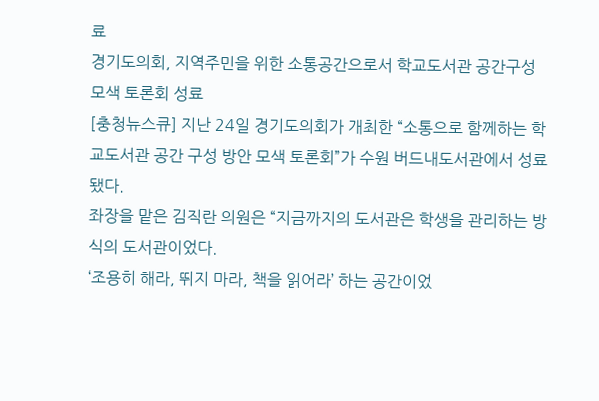료
경기도의회, 지역주민을 위한 소통공간으로서 학교도서관 공간구성 모색 토론회 성료
[충청뉴스큐] 지난 24일 경기도의회가 개최한 “소통으로 함께하는 학교도서관 공간 구성 방안 모색 토론회”가 수원 버드내도서관에서 성료됐다.
좌장을 맡은 김직란 의원은 “지금까지의 도서관은 학생을 관리하는 방식의 도서관이었다.
‘조용히 해라, 뛰지 마라, 책을 읽어라’ 하는 공간이었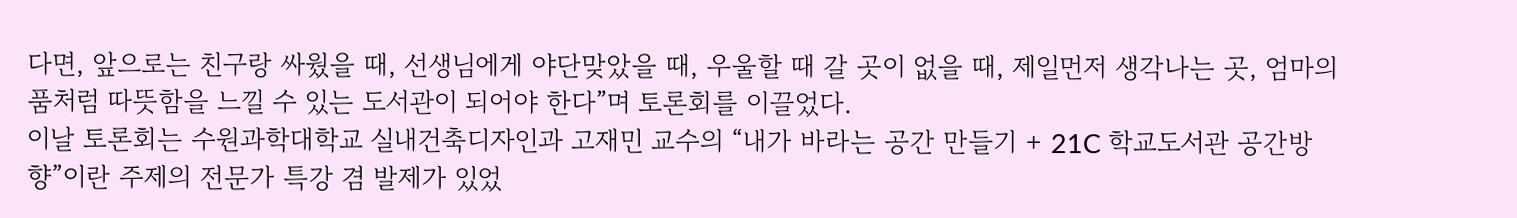다면, 앞으로는 친구랑 싸웠을 때, 선생님에게 야단맞았을 때, 우울할 때 갈 곳이 없을 때, 제일먼저 생각나는 곳, 엄마의 품처럼 따뜻함을 느낄 수 있는 도서관이 되어야 한다”며 토론회를 이끌었다.
이날 토론회는 수원과학대학교 실내건축디자인과 고재민 교수의 “내가 바라는 공간 만들기 + 21C 학교도서관 공간방향”이란 주제의 전문가 특강 겸 발제가 있었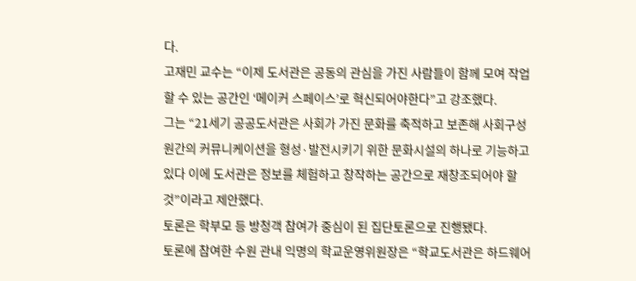다.
고재민 교수는 “이제 도서관은 공동의 관심을 가진 사람들이 함께 모여 작업할 수 있는 공간인 ‘메이커 스페이스’로 혁신되어야한다”고 강조했다.
그는 “21세기 공공도서관은 사회가 가진 문화를 축적하고 보존해 사회구성원간의 커뮤니케이션을 형성·발전시키기 위한 문화시설의 하나로 기능하고 있다 이에 도서관은 정보를 체험하고 창작하는 공간으로 재창조되어야 할 것”이라고 제안했다.
토론은 학부모 등 방청객 참여가 중심이 된 집단토론으로 진행됐다.
토론에 참여한 수원 관내 익명의 학교운영위원장은 “학교도서관은 하드웨어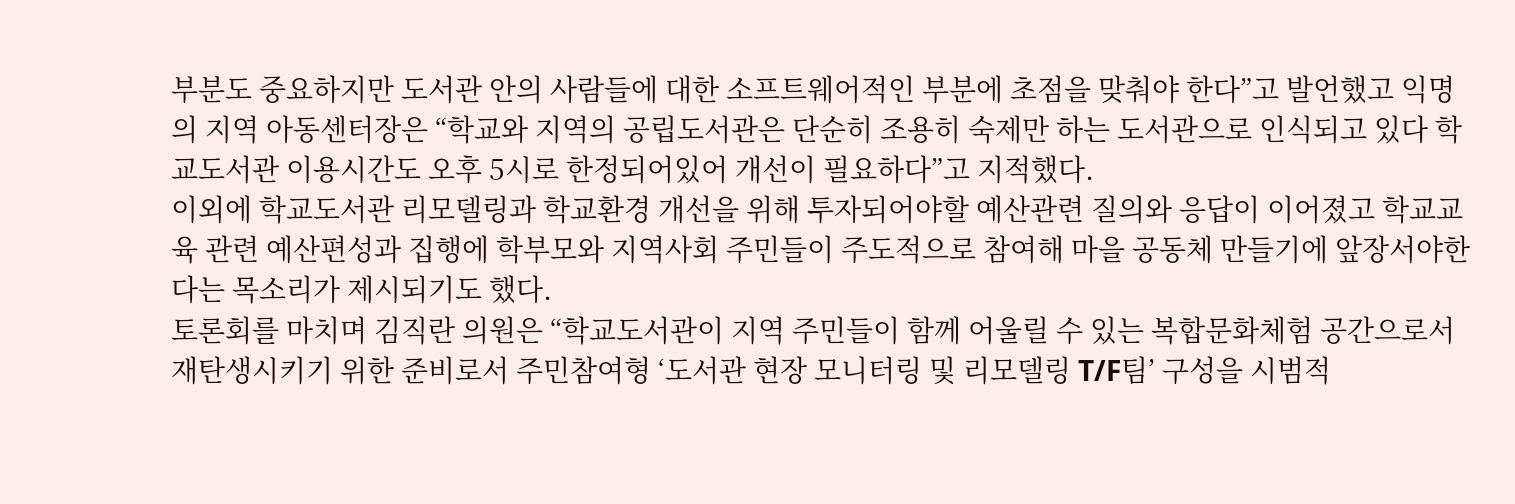부분도 중요하지만 도서관 안의 사람들에 대한 소프트웨어적인 부분에 초점을 맞춰야 한다”고 발언했고 익명의 지역 아동센터장은 “학교와 지역의 공립도서관은 단순히 조용히 숙제만 하는 도서관으로 인식되고 있다 학교도서관 이용시간도 오후 5시로 한정되어있어 개선이 필요하다”고 지적했다.
이외에 학교도서관 리모델링과 학교환경 개선을 위해 투자되어야할 예산관련 질의와 응답이 이어졌고 학교교육 관련 예산편성과 집행에 학부모와 지역사회 주민들이 주도적으로 참여해 마을 공동체 만들기에 앞장서야한다는 목소리가 제시되기도 했다.
토론회를 마치며 김직란 의원은 “학교도서관이 지역 주민들이 함께 어울릴 수 있는 복합문화체험 공간으로서 재탄생시키기 위한 준비로서 주민참여형 ‘도서관 현장 모니터링 및 리모델링 T/F팀’ 구성을 시범적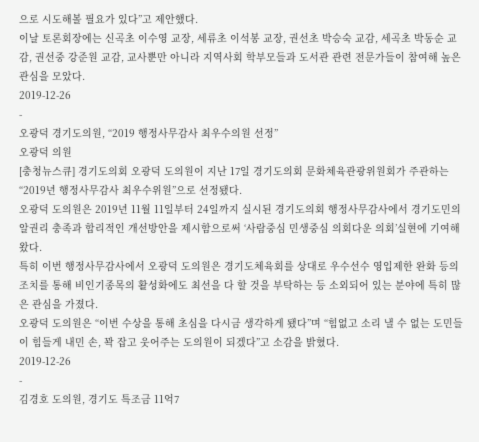으로 시도해볼 필요가 있다”고 제안했다.
이날 토론회장에는 신곡초 이수영 교장, 세류초 이석봉 교장, 권선초 박승숙 교감, 세곡초 박동순 교감, 권선중 강준원 교감, 교사뿐만 아니라 지역사회 학부모들과 도서관 관련 전문가들이 참여해 높은 관심을 모았다.
2019-12-26
-
오광덕 경기도의원, “2019 행정사무감사 최우수의원 선정”
오광덕 의원
[충청뉴스큐] 경기도의회 오광덕 도의원이 지난 17일 경기도의회 문화체육관광위원회가 주관하는 “2019년 행정사무감사 최우수위원”으로 선정됐다.
오광덕 도의원은 2019년 11월 11일부터 24일까지 실시된 경기도의회 행정사무감사에서 경기도민의 알권리 충족과 합리적인 개선방안을 제시함으로써 ‘사람중심 민생중심 의회다운 의회’실현에 기여해 왔다.
특히 이번 행정사무감사에서 오광덕 도의원은 경기도체육회를 상대로 우수선수 영입제한 완화 등의 조치를 통해 비인기종목의 활성화에도 최선을 다 할 것을 부탁하는 등 소외되어 있는 분야에 특히 많은 관심을 가졌다.
오광덕 도의원은 “이번 수상을 통해 초심을 다시금 생각하게 됐다”며 “힘없고 소리 낼 수 없는 도민들이 힘들게 내민 손, 꽉 잡고 웃어주는 도의원이 되겠다”고 소감을 밝혔다.
2019-12-26
-
김경호 도의원, 경기도 특조금 11억7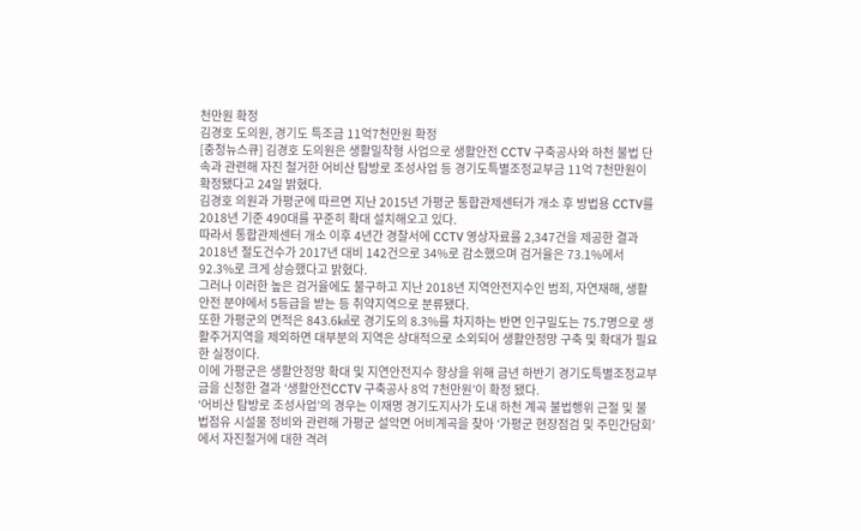천만원 확정
김경호 도의원, 경기도 특조금 11억7천만원 확정
[충청뉴스큐] 김경호 도의원은 생활밀착형 사업으로 생활안전 CCTV 구축공사와 하천 불법 단속과 관련해 자진 철거한 어비산 탐방로 조성사업 등 경기도특별조정교부금 11억 7천만원이 확정됐다고 24일 밝혔다.
김경호 의원과 가평군에 따르면 지난 2015년 가평군 통합관제센터가 개소 후 방법용 CCTV를 2018년 기준 490대를 꾸준히 확대 설치해오고 있다.
따라서 통합관제센터 개소 이후 4년간 경찰서에 CCTV 영상자료를 2,347건을 제공한 결과 2018년 절도건수가 2017년 대비 142건으로 34%로 감소했으며 검거율은 73.1%에서 92.3%로 크게 상승했다고 밝혔다.
그러나 이러한 높은 검거율에도 불구하고 지난 2018년 지역안전지수인 범죄, 자연재해, 생활안전 분야에서 5등급을 받는 등 취약지역으로 분류됐다.
또한 가평군의 면적은 843.6㎢로 경기도의 8.3%를 차지하는 반면 인구밀도는 75.7명으로 생활주거지역을 제외하면 대부분의 지역은 상대적으로 소외되어 생활안정망 구축 및 확대가 필요한 실정이다.
이에 가평군은 생활안정망 확대 및 지연안전지수 향상을 위해 금년 하반기 경기도특별조정교부금을 신청한 결과 ‘생활안전CCTV 구축공사 8억 7천만원’이 확정 됐다.
‘어비산 탐방로 조성사업’의 경우는 이재명 경기도지사가 도내 하천 계곡 불법행위 근절 및 불법점유 시설물 정비와 관련해 가평군 설악면 어비계곡을 찾아 ‘가평군 현장점검 및 주민간담회’에서 자진철거에 대한 격려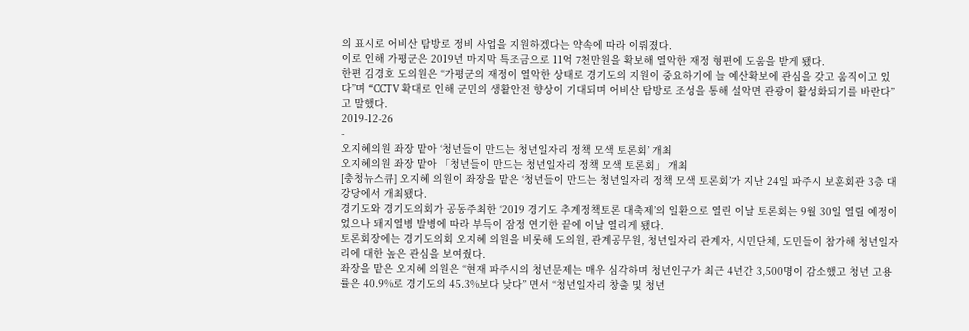의 표시로 어비산 탐방로 정비 사업을 지원하겠다는 약속에 따라 이뤄졌다.
이로 인해 가평군은 2019년 마지막 특조금으로 11억 7천만원을 확보해 열악한 재정 형편에 도움을 받게 됐다.
한편 김경호 도의원은 “가평군의 재정이 열악한 상태로 경기도의 지원이 중요하기에 늘 예산확보에 관심을 갖고 움직이고 있다”며 “CCTV 확대로 인해 군민의 생활안전 향상이 기대되며 어비산 탐방로 조성을 통해 설악면 관광이 활성화되기를 바란다”고 말했다.
2019-12-26
-
오지혜의원 좌장 맡아 ‘청년들이 만드는 청년일자리 정책 모색 토론회’ 개최
오지혜의원 좌장 맡아 「청년들이 만드는 청년일자리 정책 모색 토론회」 개최
[충청뉴스큐] 오지혜 의원이 좌장을 맡은 ‘청년들이 만드는 청년일자리 정책 모색 토론회’가 지난 24일 파주시 보훈회관 3층 대강당에서 개최됐다.
경기도와 경기도의회가 공동주최한 ‘2019 경기도 추계정책토론 대축제’의 일환으로 열린 이날 토론회는 9월 30일 열릴 예정이었으나 돼지열병 발병에 따라 부득이 잠정 연기한 끝에 이날 열리게 됐다.
토론회장에는 경기도의회 오지혜 의원을 비롯해 도의원, 관계공무원, 청년일자리 관계자, 시민단체, 도민들이 참가해 청년일자리에 대한 높은 관심을 보여줬다.
좌장을 맡은 오지혜 의원은 “현재 파주시의 청년문제는 매우 심각하며 청년인구가 최근 4년간 3,500명이 감소했고 청년 고용률은 40.9%로 경기도의 45.3%보다 낮다” 면서 “청년일자리 창출 및 청년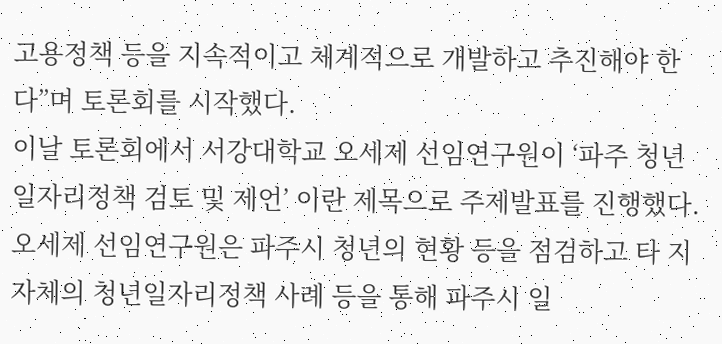고용정책 등을 지속적이고 체계적으로 개발하고 추진해야 한다”며 토론회를 시작했다.
이날 토론회에서 서강대학교 오세제 선임연구원이 ‘파주 청년일자리정책 검토 및 제언’ 이란 제목으로 주제발표를 진행했다.
오세제 선임연구원은 파주시 청년의 현황 등을 점검하고 타 지자체의 청년일자리정책 사례 등을 통해 파주시 일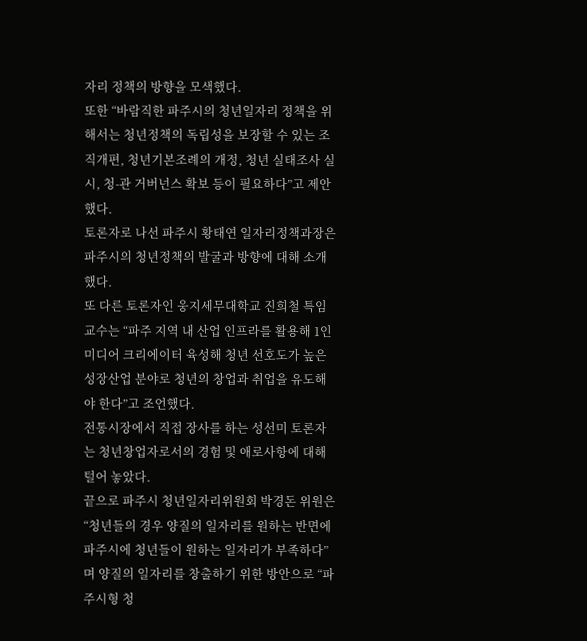자리 정책의 방향을 모색했다.
또한 “바람직한 파주시의 청년일자리 정책을 위해서는 청년정책의 독립성을 보장할 수 있는 조직개편, 청년기본조례의 개정, 청년 실태조사 실시, 청-관 거버넌스 확보 등이 필요하다”고 제안했다.
토론자로 나선 파주시 황태연 일자리정책과장은 파주시의 청년정책의 발굴과 방향에 대해 소개했다.
또 다른 토론자인 웅지세무대학교 진희철 특임교수는 “파주 지역 내 산업 인프라를 활용해 1인 미디어 크리에이터 육성해 청년 선호도가 높은 성장산업 분야로 청년의 창업과 취업을 유도해야 한다”고 조언했다.
전통시장에서 직접 장사를 하는 성선미 토론자는 청년창업자로서의 경험 및 애로사항에 대해 털어 놓았다.
끝으로 파주시 청년일자리위원회 박경돈 위원은 “청년들의 경우 양질의 일자리를 원하는 반면에 파주시에 청년들이 원하는 일자리가 부족하다”며 양질의 일자리를 창출하기 위한 방안으로 “파주시형 청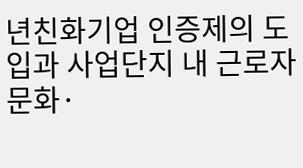년친화기업 인증제의 도입과 사업단지 내 근로자 문화·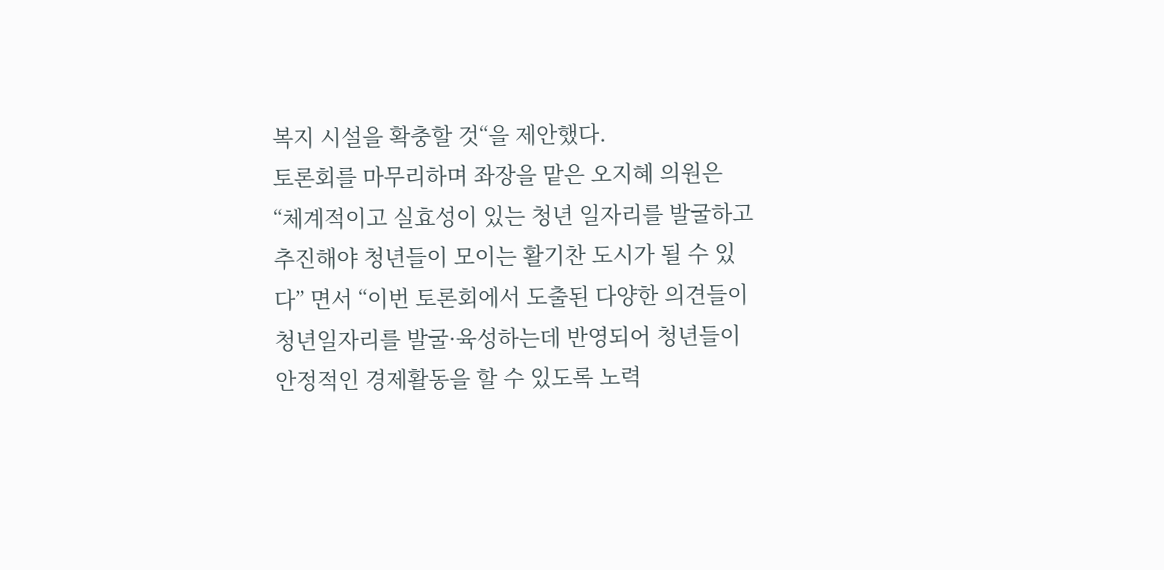복지 시설을 확충할 것“을 제안했다.
토론회를 마무리하며 좌장을 맡은 오지혜 의원은 “체계적이고 실효성이 있는 청년 일자리를 발굴하고 추진해야 청년들이 모이는 활기찬 도시가 될 수 있다” 면서 “이번 토론회에서 도출된 다양한 의견들이 청년일자리를 발굴·육성하는데 반영되어 청년들이 안정적인 경제활동을 할 수 있도록 노력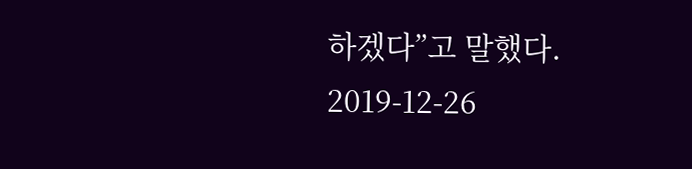하겠다”고 말했다.
2019-12-26